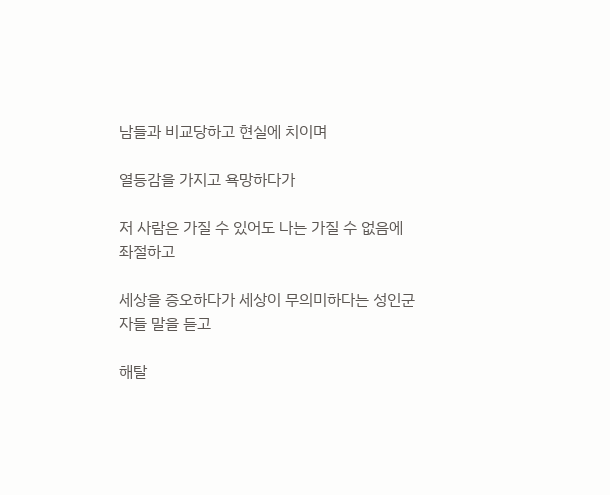남들과 비교당하고 현실에 치이며

열등감을 가지고 욕망하다가

저 사람은 가질 수 있어도 나는 가질 수 없음에 좌절하고

세상을 증오하다가 세상이 무의미하다는 성인군자들 말을 듣고

해탈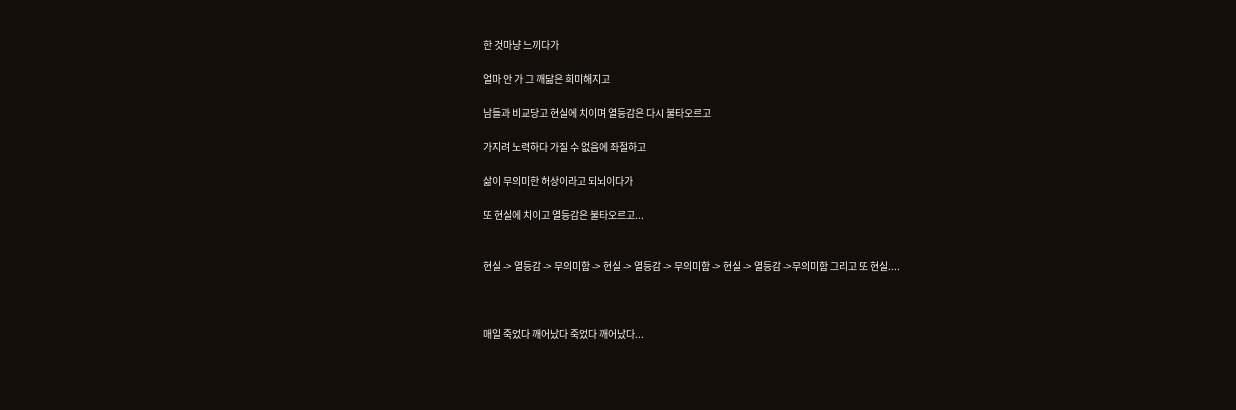한 것마냥 느끼다가

얼마 안 가 그 깨닮은 희미해지고

남들과 비교당고 현실에 치이며 열등감은 다시 불타오르고

가지려 노력하다 가질 수 없음에 좌절하고

삶이 무의미한 허상이라고 되뇌이다가

또 현실에 치이고 열등감은 불타오르고...


현실 -> 열등감 -> 무의미함 -> 현실 -> 열등감 -> 무의미함 -> 현실 -> 열등감 ->무의미함 그리고 또 현실....



매일 죽었다 깨어났다 죽었다 깨어났다...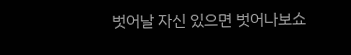벗어날 자신 있으면 벗어나보쇼